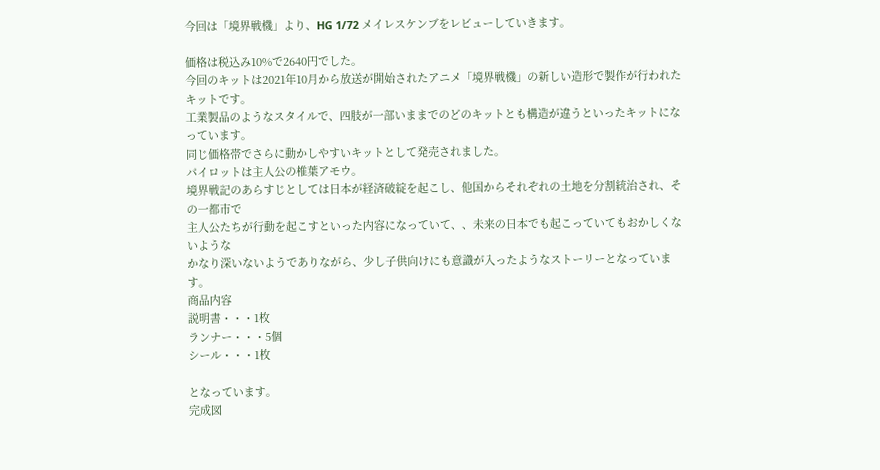今回は「境界戦機」より、HG 1/72 メイレスケンブをレビューしていきます。

価格は税込み10%で2640円でした。
今回のキットは2021年10月から放送が開始されたアニメ「境界戦機」の新しい造形で製作が行われたキットです。
工業製品のようなスタイルで、四肢が一部いままでのどのキットとも構造が違うといったキットになっています。
同じ価格帯でさらに動かしやすいキットとして発売されました。
パイロットは主人公の椎葉アモウ。
境界戦記のあらすじとしては日本が経済破綻を起こし、他国からそれぞれの土地を分割統治され、その一都市で
主人公たちが行動を起こすといった内容になっていて、、未来の日本でも起こっていてもおかしくないような
かなり深いないようでありながら、少し子供向けにも意識が入ったようなストーリーとなっています。
商品内容
説明書・・・1枚
ランナー・・・5個
シール・・・1枚

となっています。
完成図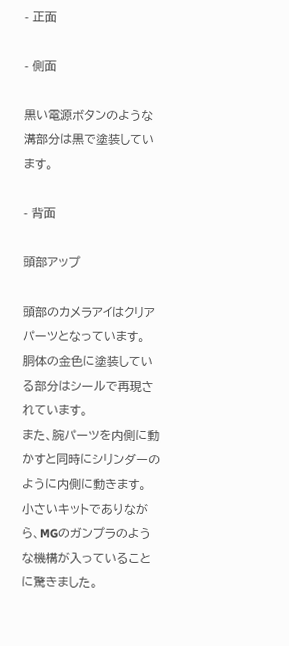- 正面

- 側面

黒い電源ボタンのような溝部分は黒で塗装しています。

- 背面

頭部アップ

頭部のカメラアイはクリアパーツとなっています。
胴体の金色に塗装している部分はシールで再現されています。
また、腕パーツを内側に動かすと同時にシリンダーのように内側に動きます。
小さいキットでありながら、MGのガンプラのような機構が入っていることに驚きました。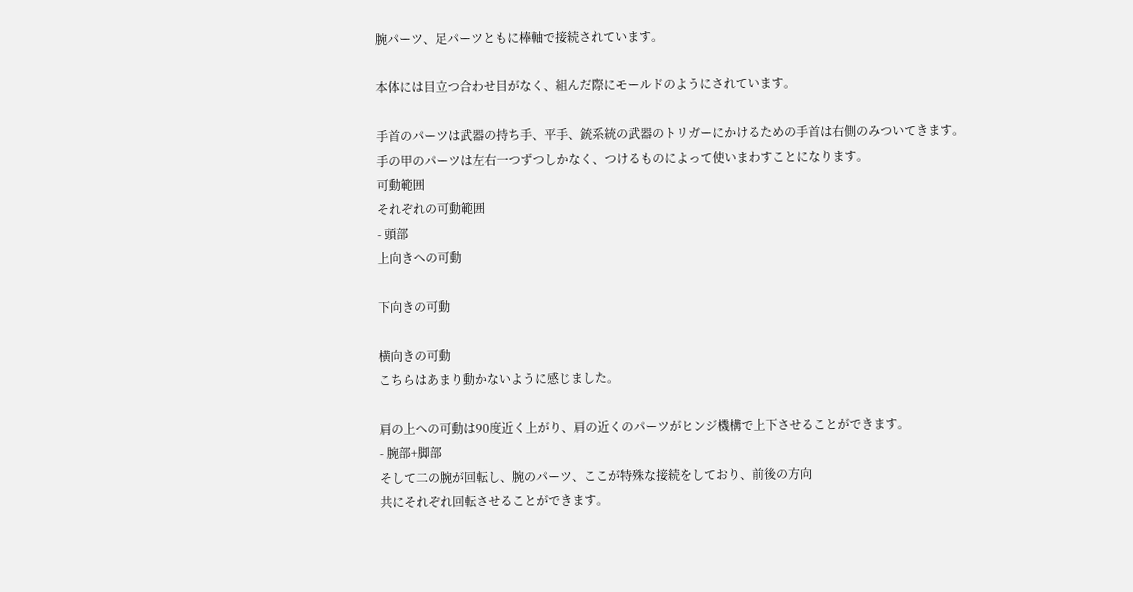腕パーツ、足パーツともに棒軸で接続されています。

本体には目立つ合わせ目がなく、組んだ際にモールドのようにされています。

手首のパーツは武器の持ち手、平手、銃系統の武器のトリガーにかけるための手首は右側のみついてきます。
手の甲のパーツは左右一つずつしかなく、つけるものによって使いまわすことになります。
可動範囲
それぞれの可動範囲
- 頭部
上向きへの可動

下向きの可動

横向きの可動
こちらはあまり動かないように感じました。

肩の上への可動は90度近く上がり、肩の近くのパーツがヒンジ機構で上下させることができます。
- 腕部+脚部
そして二の腕が回転し、腕のパーツ、ここが特殊な接続をしており、前後の方向
共にそれぞれ回転させることができます。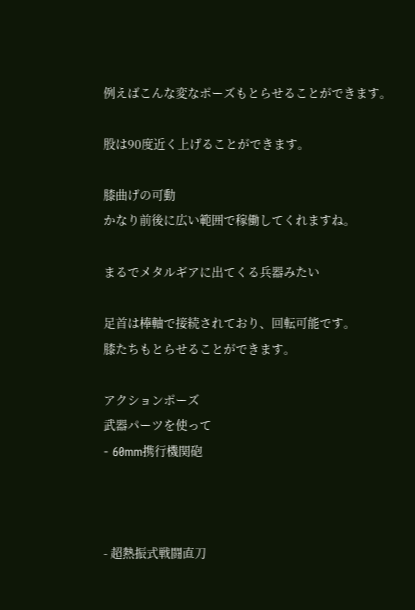例えばこんな変なポーズもとらせることができます。

股は90度近く上げることができます。

膝曲げの可動
かなり前後に広い範囲で稼働してくれますね。

まるでメタルギアに出てくる兵器みたい

足首は棒軸で接続されており、回転可能です。
膝たちもとらせることができます。

アクションポーズ
武器パーツを使って
- 60mm携行機関砲



- 超熱振式戦闘直刀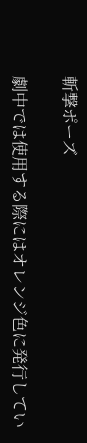斬撃ポーズ

劇中では使用する際にはオレンジ色に発行してい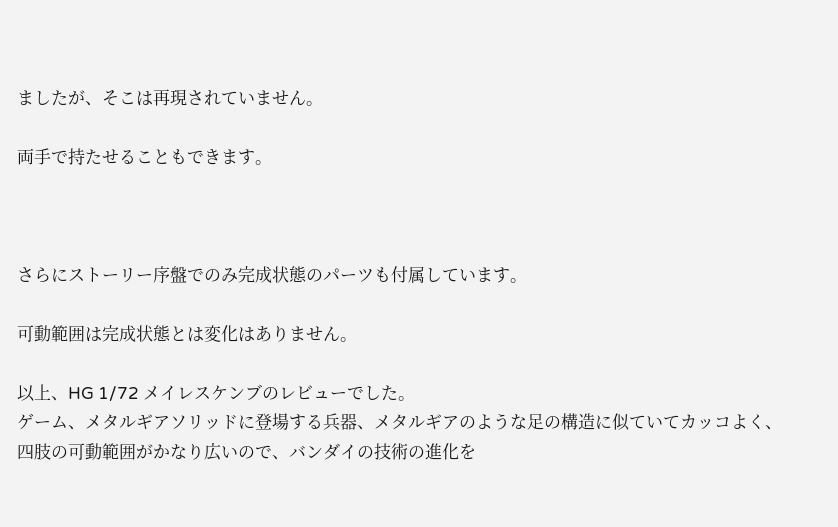ましたが、そこは再現されていません。

両手で持たせることもできます。



さらにストーリー序盤でのみ完成状態のパーツも付属しています。

可動範囲は完成状態とは変化はありません。

以上、HG 1/72 メイレスケンブのレビューでした。
ゲーム、メタルギアソリッドに登場する兵器、メタルギアのような足の構造に似ていてカッコよく、
四肢の可動範囲がかなり広いので、バンダイの技術の進化を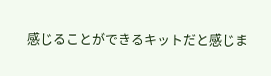感じることができるキットだと感じま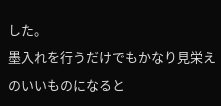した。
墨入れを行うだけでもかなり見栄えのいいものになると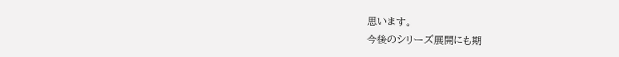思います。
今後のシリーズ展開にも期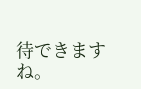待できますね。